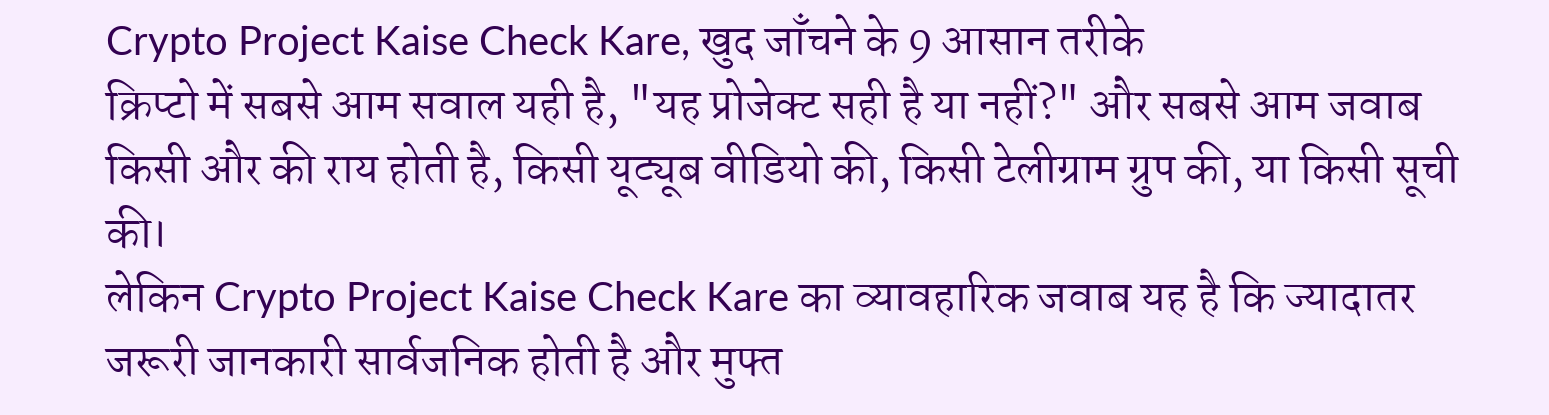Crypto Project Kaise Check Kare, खुद जाँचने के 9 आसान तरीके
क्रिप्टो में सबसे आम सवाल यही है, "यह प्रोजेक्ट सही है या नहीं?" और सबसे आम जवाब किसी और की राय होती है, किसी यूट्यूब वीडियो की, किसी टेलीग्राम ग्रुप की, या किसी सूची की।
लेकिन Crypto Project Kaise Check Kare का व्यावहारिक जवाब यह है कि ज्यादातर जरूरी जानकारी सार्वजनिक होती है और मुफ्त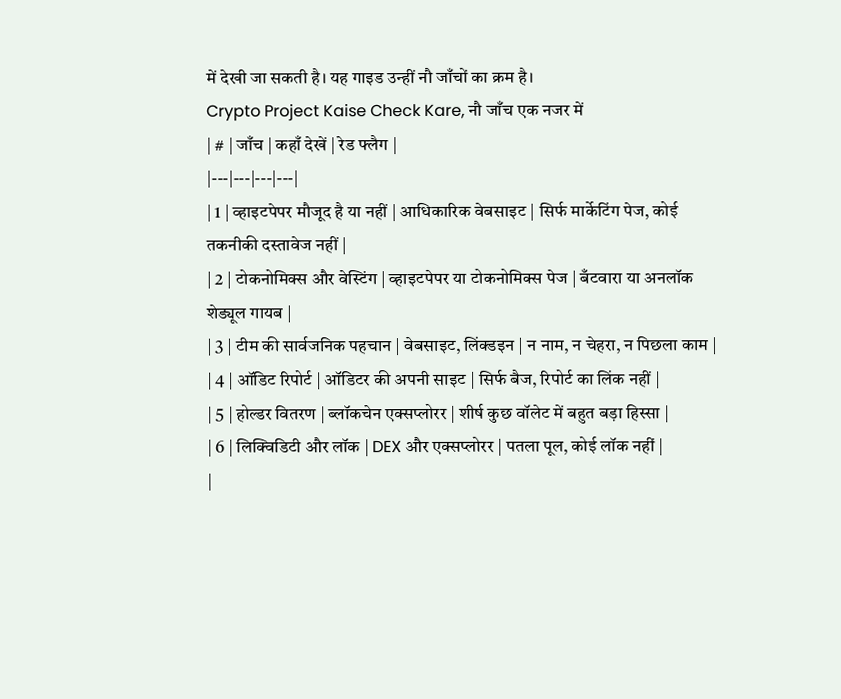में देखी जा सकती है। यह गाइड उन्हीं नौ जाँचों का क्रम है।
Crypto Project Kaise Check Kare, नौ जाँच एक नजर में
| # | जाँच | कहाँ देखें | रेड फ्लैग |
|---|---|---|---|
| 1 | व्हाइटपेपर मौजूद है या नहीं | आधिकारिक वेबसाइट | सिर्फ मार्केटिंग पेज, कोई तकनीकी दस्तावेज नहीं |
| 2 | टोकनोमिक्स और वेस्टिंग | व्हाइटपेपर या टोकनोमिक्स पेज | बँटवारा या अनलॉक शेड्यूल गायब |
| 3 | टीम की सार्वजनिक पहचान | वेबसाइट, लिंक्डइन | न नाम, न चेहरा, न पिछला काम |
| 4 | ऑडिट रिपोर्ट | ऑडिटर की अपनी साइट | सिर्फ बैज, रिपोर्ट का लिंक नहीं |
| 5 | होल्डर वितरण | ब्लॉकचेन एक्सप्लोरर | शीर्ष कुछ वॉलेट में बहुत बड़ा हिस्सा |
| 6 | लिक्विडिटी और लॉक | DEX और एक्सप्लोरर | पतला पूल, कोई लॉक नहीं |
|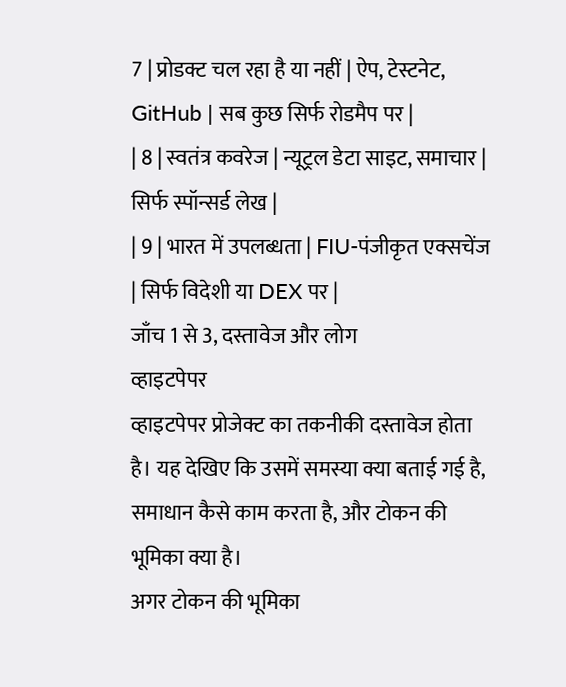7 | प्रोडक्ट चल रहा है या नहीं | ऐप, टेस्टनेट, GitHub | सब कुछ सिर्फ रोडमैप पर |
| 8 | स्वतंत्र कवरेज | न्यूट्रल डेटा साइट, समाचार | सिर्फ स्पॉन्सर्ड लेख |
| 9 | भारत में उपलब्धता | FIU-पंजीकृत एक्सचेंज | सिर्फ विदेशी या DEX पर |
जाँच 1 से 3, दस्तावेज और लोग
व्हाइटपेपर
व्हाइटपेपर प्रोजेक्ट का तकनीकी दस्तावेज होता है। यह देखिए कि उसमें समस्या क्या बताई गई है, समाधान कैसे काम करता है, और टोकन की भूमिका क्या है।
अगर टोकन की भूमिका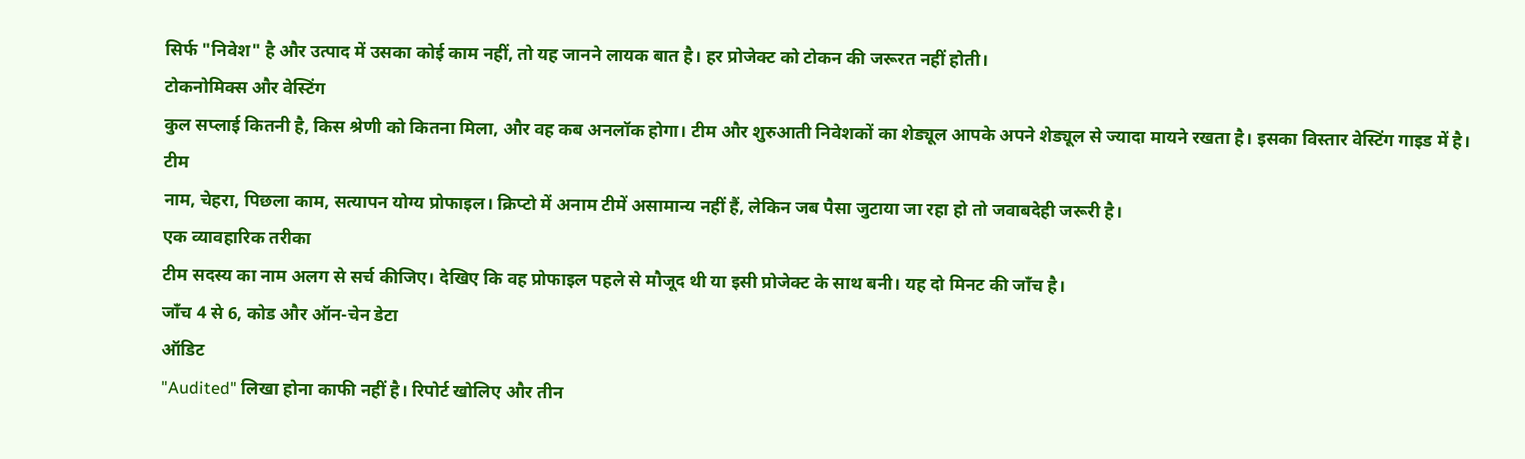सिर्फ "निवेश" है और उत्पाद में उसका कोई काम नहीं, तो यह जानने लायक बात है। हर प्रोजेक्ट को टोकन की जरूरत नहीं होती।
टोकनोमिक्स और वेस्टिंग
कुल सप्लाई कितनी है, किस श्रेणी को कितना मिला, और वह कब अनलॉक होगा। टीम और शुरुआती निवेशकों का शेड्यूल आपके अपने शेड्यूल से ज्यादा मायने रखता है। इसका विस्तार वेस्टिंग गाइड में है।
टीम
नाम, चेहरा, पिछला काम, सत्यापन योग्य प्रोफाइल। क्रिप्टो में अनाम टीमें असामान्य नहीं हैं, लेकिन जब पैसा जुटाया जा रहा हो तो जवाबदेही जरूरी है।
एक व्यावहारिक तरीका
टीम सदस्य का नाम अलग से सर्च कीजिए। देखिए कि वह प्रोफाइल पहले से मौजूद थी या इसी प्रोजेक्ट के साथ बनी। यह दो मिनट की जाँच है।
जाँच 4 से 6, कोड और ऑन-चेन डेटा
ऑडिट
"Audited" लिखा होना काफी नहीं है। रिपोर्ट खोलिए और तीन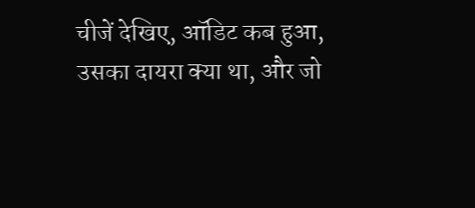चीजें देखिए, ऑडिट कब हुआ, उसका दायरा क्या था, और जो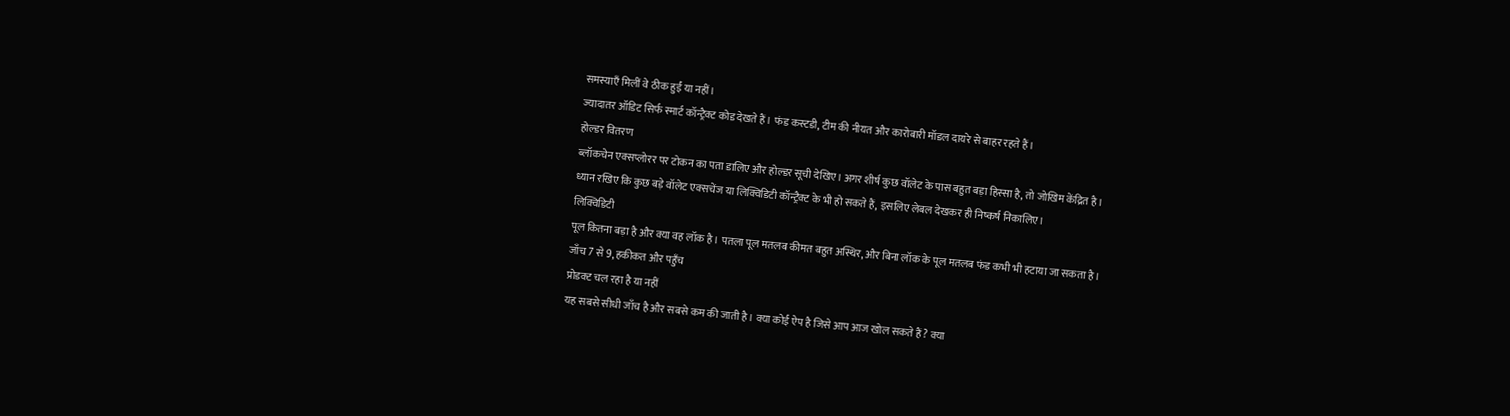समस्याएँ मिलीं वे ठीक हुईं या नहीं।
ज्यादातर ऑडिट सिर्फ स्मार्ट कॉन्ट्रैक्ट कोड देखते हैं। फंड कस्टडी, टीम की नीयत और कारोबारी मॉडल दायरे से बाहर रहते हैं।
होल्डर वितरण
ब्लॉकचेन एक्सप्लोरर पर टोकन का पता डालिए और होल्डर सूची देखिए। अगर शीर्ष कुछ वॉलेट के पास बहुत बड़ा हिस्सा है, तो जोखिम केंद्रित है।
ध्यान रखिए कि कुछ बड़े वॉलेट एक्सचेंज या लिक्विडिटी कॉन्ट्रैक्ट के भी हो सकते हैं, इसलिए लेबल देखकर ही निष्कर्ष निकालिए।
लिक्विडिटी
पूल कितना बड़ा है और क्या वह लॉक है। पतला पूल मतलब कीमत बहुत अस्थिर, और बिना लॉक के पूल मतलब फंड कभी भी हटाया जा सकता है।
जाँच 7 से 9, हकीकत और पहुँच
प्रोडक्ट चल रहा है या नहीं
यह सबसे सीधी जाँच है और सबसे कम की जाती है। क्या कोई ऐप है जिसे आप आज खोल सकते हैं? क्या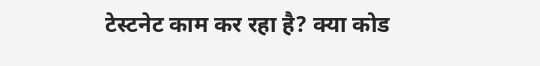टेस्टनेट काम कर रहा है? क्या कोड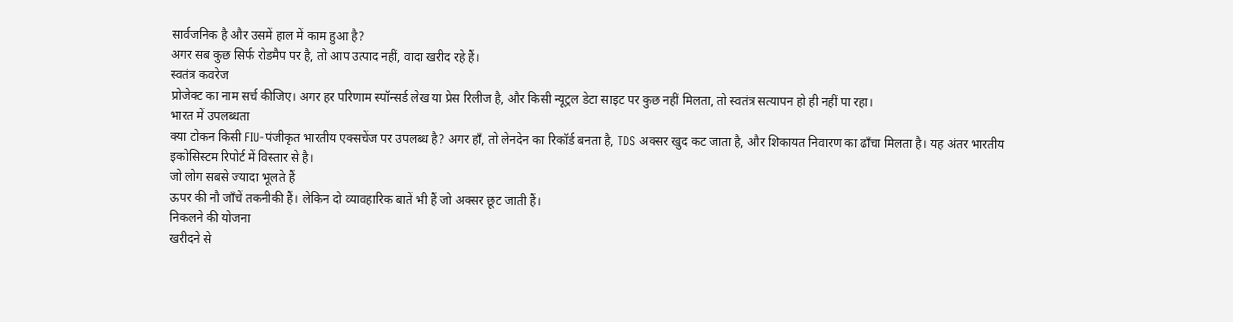सार्वजनिक है और उसमें हाल में काम हुआ है?
अगर सब कुछ सिर्फ रोडमैप पर है, तो आप उत्पाद नहीं, वादा खरीद रहे हैं।
स्वतंत्र कवरेज
प्रोजेक्ट का नाम सर्च कीजिए। अगर हर परिणाम स्पॉन्सर्ड लेख या प्रेस रिलीज है, और किसी न्यूट्रल डेटा साइट पर कुछ नहीं मिलता, तो स्वतंत्र सत्यापन हो ही नहीं पा रहा।
भारत में उपलब्धता
क्या टोकन किसी FIU-पंजीकृत भारतीय एक्सचेंज पर उपलब्ध है? अगर हाँ, तो लेनदेन का रिकॉर्ड बनता है, TDS अक्सर खुद कट जाता है, और शिकायत निवारण का ढाँचा मिलता है। यह अंतर भारतीय इकोसिस्टम रिपोर्ट में विस्तार से है।
जो लोग सबसे ज्यादा भूलते हैं
ऊपर की नौ जाँचें तकनीकी हैं। लेकिन दो व्यावहारिक बातें भी हैं जो अक्सर छूट जाती हैं।
निकलने की योजना
खरीदने से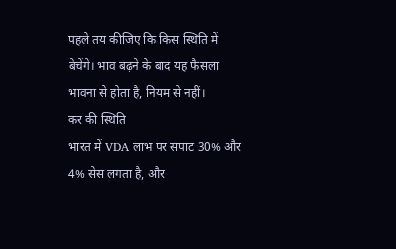पहले तय कीजिए कि किस स्थिति में बेचेंगे। भाव बढ़ने के बाद यह फैसला भावना से होता है, नियम से नहीं।
कर की स्थिति
भारत में VDA लाभ पर सपाट 30% और 4% सेस लगता है, और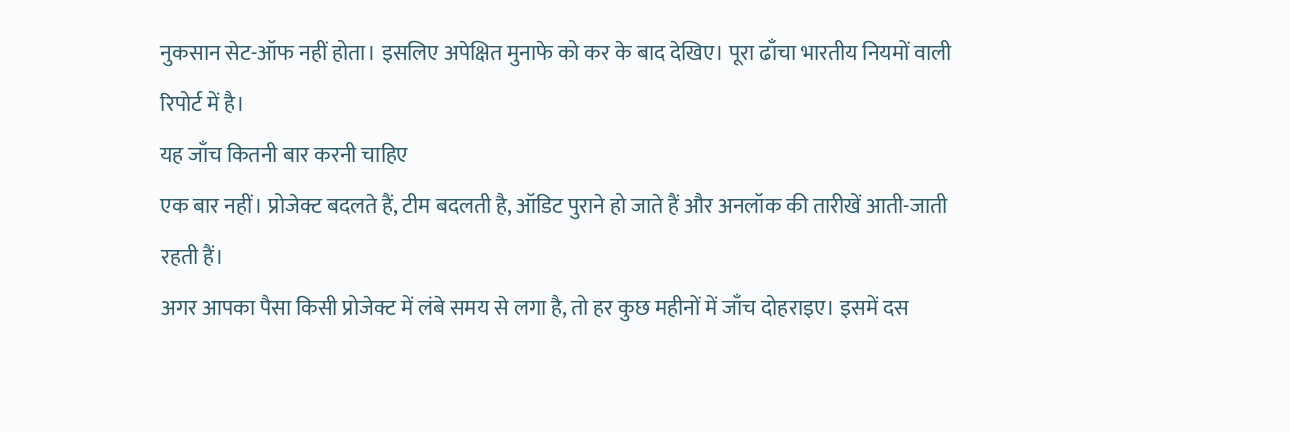नुकसान सेट-ऑफ नहीं होता। इसलिए अपेक्षित मुनाफे को कर के बाद देखिए। पूरा ढाँचा भारतीय नियमों वाली रिपोर्ट में है।
यह जाँच कितनी बार करनी चाहिए
एक बार नहीं। प्रोजेक्ट बदलते हैं, टीम बदलती है, ऑडिट पुराने हो जाते हैं और अनलॉक की तारीखें आती-जाती रहती हैं।
अगर आपका पैसा किसी प्रोजेक्ट में लंबे समय से लगा है, तो हर कुछ महीनों में जाँच दोहराइए। इसमें दस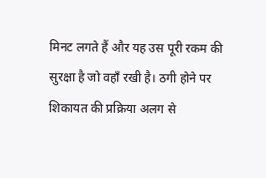मिनट लगते हैं और यह उस पूरी रकम की सुरक्षा है जो वहाँ रखी है। ठगी होने पर शिकायत की प्रक्रिया अलग से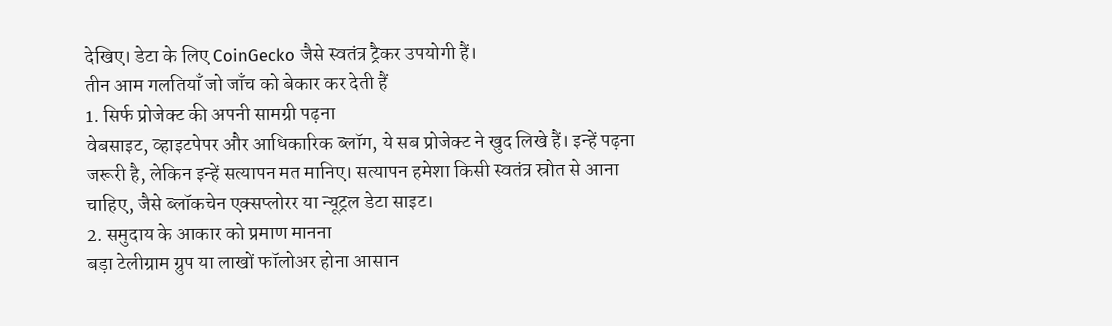देखिए। डेटा के लिए CoinGecko जैसे स्वतंत्र ट्रैकर उपयोगी हैं।
तीन आम गलतियाँ जो जाँच को बेकार कर देती हैं
1. सिर्फ प्रोजेक्ट की अपनी सामग्री पढ़ना
वेबसाइट, व्हाइटपेपर और आधिकारिक ब्लॉग, ये सब प्रोजेक्ट ने खुद लिखे हैं। इन्हें पढ़ना जरूरी है, लेकिन इन्हें सत्यापन मत मानिए। सत्यापन हमेशा किसी स्वतंत्र स्रोत से आना चाहिए, जैसे ब्लॉकचेन एक्सप्लोरर या न्यूट्रल डेटा साइट।
2. समुदाय के आकार को प्रमाण मानना
बड़ा टेलीग्राम ग्रुप या लाखों फॉलोअर होना आसान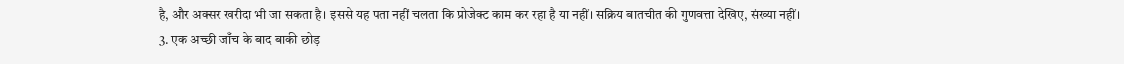है, और अक्सर खरीदा भी जा सकता है। इससे यह पता नहीं चलता कि प्रोजेक्ट काम कर रहा है या नहीं। सक्रिय बातचीत की गुणवत्ता देखिए, संख्या नहीं।
3. एक अच्छी जाँच के बाद बाकी छोड़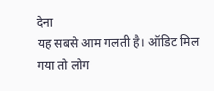देना
यह सबसे आम गलती है। ऑडिट मिल गया तो लोग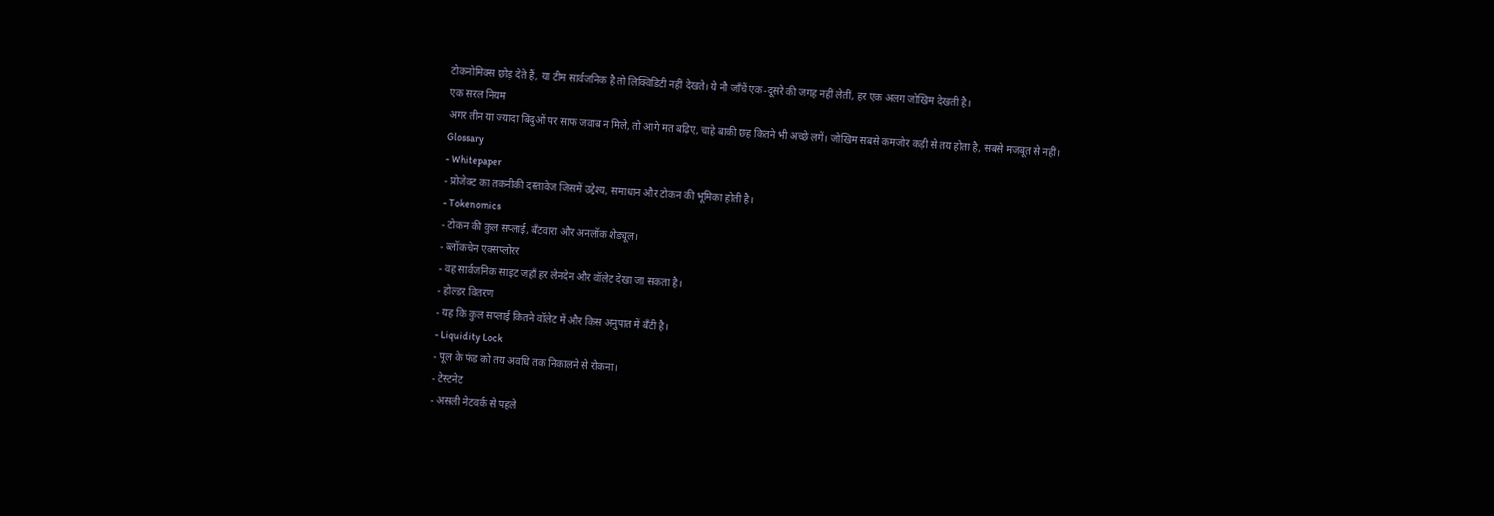टोकनोमिक्स छोड़ देते हैं, या टीम सार्वजनिक है तो लिक्विडिटी नहीं देखते। ये नौ जाँचें एक-दूसरे की जगह नहीं लेतीं, हर एक अलग जोखिम देखती है।
एक सरल नियम
अगर तीन या ज्यादा बिंदुओं पर साफ जवाब न मिले, तो आगे मत बढ़िए, चाहे बाकी छह कितने भी अच्छे लगें। जोखिम सबसे कमजोर कड़ी से तय होता है, सबसे मजबूत से नहीं।
Glossary
- Whitepaper
- प्रोजेक्ट का तकनीकी दस्तावेज जिसमें उद्देश्य, समाधान और टोकन की भूमिका होती है।
- Tokenomics
- टोकन की कुल सप्लाई, बँटवारा और अनलॉक शेड्यूल।
- ब्लॉकचेन एक्सप्लोरर
- वह सार्वजनिक साइट जहाँ हर लेनदेन और वॉलेट देखा जा सकता है।
- होल्डर वितरण
- यह कि कुल सप्लाई कितने वॉलेट में और किस अनुपात में बँटी है।
- Liquidity Lock
- पूल के फंड को तय अवधि तक निकालने से रोकना।
- टेस्टनेट
- असली नेटवर्क से पहले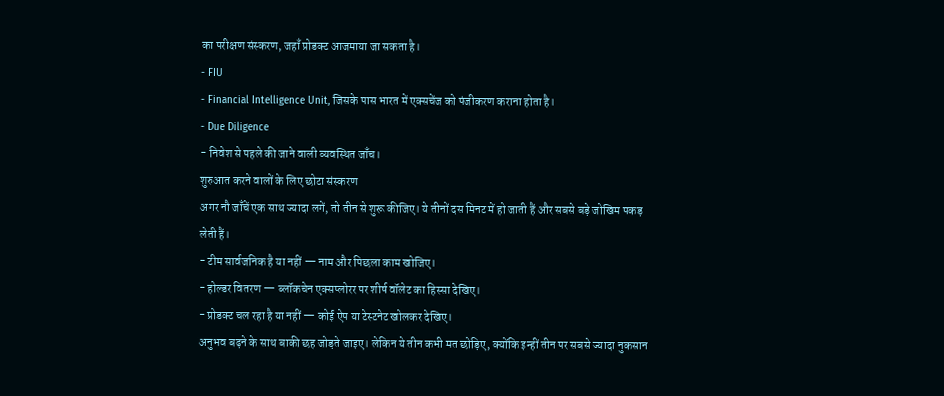का परीक्षण संस्करण, जहाँ प्रोडक्ट आजमाया जा सकता है।
- FIU
- Financial Intelligence Unit, जिसके पास भारत में एक्सचेंज को पंजीकरण कराना होता है।
- Due Diligence
- निवेश से पहले की जाने वाली व्यवस्थित जाँच।
शुरुआत करने वालों के लिए छोटा संस्करण
अगर नौ जाँचें एक साथ ज्यादा लगें, तो तीन से शुरू कीजिए। ये तीनों दस मिनट में हो जाती हैं और सबसे बड़े जोखिम पकड़ लेती हैं।
- टीम सार्वजनिक है या नहीं — नाम और पिछला काम खोजिए।
- होल्डर वितरण — ब्लॉकचेन एक्सप्लोरर पर शीर्ष वॉलेट का हिस्सा देखिए।
- प्रोडक्ट चल रहा है या नहीं — कोई ऐप या टेस्टनेट खोलकर देखिए।
अनुभव बढ़ने के साथ बाकी छह जोड़ते जाइए। लेकिन ये तीन कभी मत छोड़िए, क्योंकि इन्हीं तीन पर सबसे ज्यादा नुकसान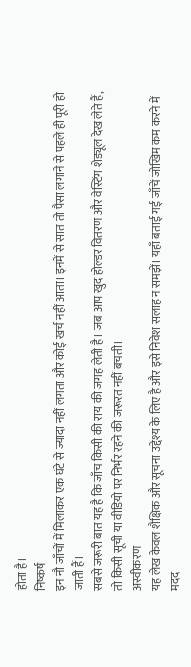होता है।
निष्कर्ष
इन नौ जाँचों में मिलाकर एक घंटे से ज्यादा नहीं लगता और कोई खर्च नहीं आता। इनमें से सात तो पैसा लगाने से पहले ही पूरी हो जाती हैं।
सबसे जरूरी बात यह है कि जाँच किसी की राय की जगह लेती है। जब आप खुद होल्डर वितरण और वेस्टिंग शेड्यूल देख लेते हैं, तो किसी सूची या वीडियो पर निर्भर रहने की जरूरत नहीं बचती।
अस्वीकरण
यह लेख केवल शैक्षिक और सूचना उद्देश्य के लिए है और इसे निवेश सलाह न समझें। यहाँ बताई गई जाँचें जोखिम कम करने में मदद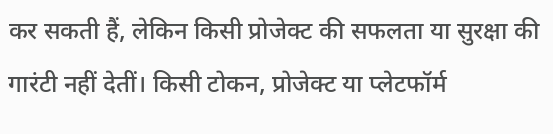कर सकती हैं, लेकिन किसी प्रोजेक्ट की सफलता या सुरक्षा की गारंटी नहीं देतीं। किसी टोकन, प्रोजेक्ट या प्लेटफॉर्म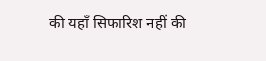की यहाँ सिफारिश नहीं की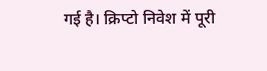गई है। क्रिप्टो निवेश में पूरी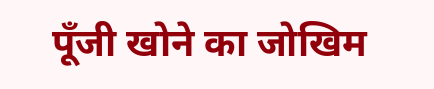पूँजी खोने का जोखिम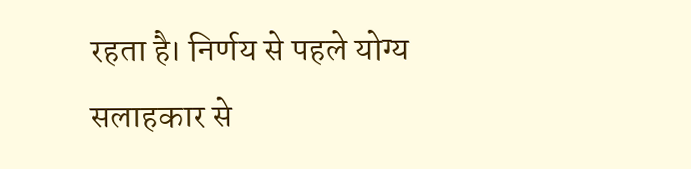रहता है। निर्णय से पहले योग्य सलाहकार से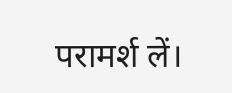परामर्श लें।